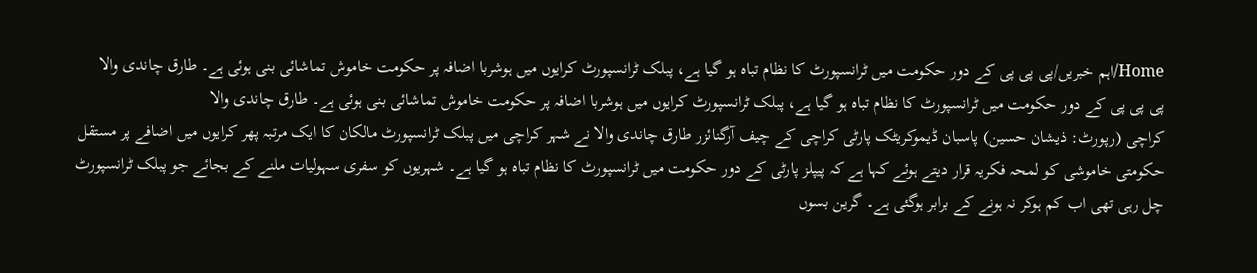Home/اہم خبریں/پی پی پی کے دور حکومت میں ٹرانسپورٹ کا نظام تباہ ہو گیا ہے، پبلک ٹرانسپورٹ کرایوں میں ہوشربا اضافہ پر حکومت خاموش تماشائی بنی ہوئی ہے۔ طارق چاندی والا
پی پی پی کے دور حکومت میں ٹرانسپورٹ کا نظام تباہ ہو گیا ہے، پبلک ٹرانسپورٹ کرایوں میں ہوشربا اضافہ پر حکومت خاموش تماشائی بنی ہوئی ہے۔ طارق چاندی والا
کراچی (رپورٹ: ذیشان حسین) پاسبان ڈیموکریٹک پارٹی کراچی کے چیف آرگنائزر طارق چاندی والا نے شہر کراچی میں پبلک ٹرانسپورٹ مالکان کا ایک مرتبہ پھر کرایوں میں اضافے پر مستقل حکومتی خاموشی کو لمحہ فکریہ قرار دیتے ہوئے کہا ہے کہ پیپلز پارٹی کے دور حکومت میں ٹرانسپورٹ کا نظام تباہ ہو گیا ہے۔ شہریوں کو سفری سہولیات ملنے کے بجائے جو پبلک ٹرانسپورٹ چل رہی تھی اب کم ہوکر نہ ہونے کے برابر ہوگئی ہے۔ گرین بسوں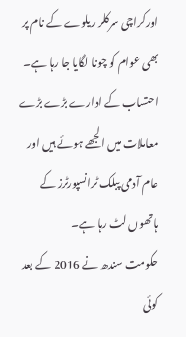اورکراچی سرکلر ریلوے کے نام پر بھی عوام کو چونا لگایا جا رہا ہے۔ احتساب کے ادارے بڑے بڑے معاملات میں الجھے ہوئے ہیں اور عام آدمی پبلک ٹرانسپورٹرز کے ہاتھوں لٹ رہا ہے۔
حکومت سندھ نے 2016 کے بعد کوئی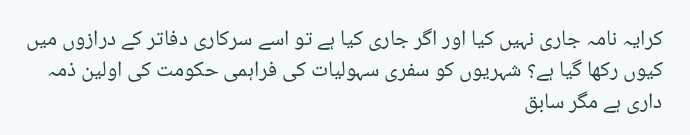کرایہ نامہ جاری نہیں کیا اور اگر جاری کیا ہے تو اسے سرکاری دفاتر کے درازوں میں کیوں رکھا گیا ہے؟ شہریوں کو سفری سہولیات کی فراہمی حکومت کی اولین ذمہ داری ہے مگر سابق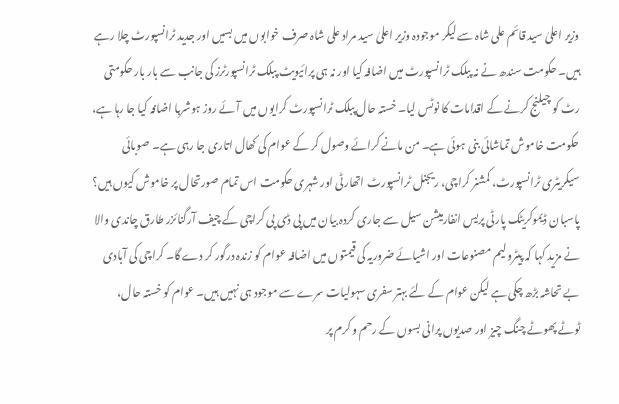وزیر اعلیٰ سید قائم علی شاہ سے لیکر موجودہ وزیر اعلیٰ سید مراد علی شاہ صرف خوابوں میں بسیں اور جدید ٹرانسپورٹ چلا رہے ہیں۔ حکومت سندھ نے نہ پبلک ٹرانسپورٹ میں اضافہ کیا اور نہ ہی پرائیویٹ پبلک ٹرانسپورٹرز کی جانب سے بار بار حکومتی رٹ کو چیلنج کرنے کے اقدامات کا نوٹس لیا۔ خستہ حال پبلک ٹرانسپورٹ کرایوں میں آئے روز ہوشربا اضافہ کیا جا رہا ہے، حکومت خاموش تماشائی بنی ہوئی ہے۔ من مانے کرائے وصول کر کے عوام کی کھال اتاری جا رہی ہے۔ صوبائی سیکریٹری ٹرانسپورٹ، کمشنر کراچی، ریجنل ٹرانسپورٹ اتھارٹی اور شہری حکومت اس تمام صورتحال پر خاموش کیوں ہیں؟ پاسبان ڈیموکریٹک پارٹی پریس انفارمیشن سیل سے جاری کردہ بیان میں پی ڈی پی کراچی کے چیف آرگنائزر طارق چاندی والا نے مزید کہا کہ پیٹرولیم مصنوعات اور اشیائے ضروریہ کی قیمتوں میں اضافہ عوام کو زندہ درگور کر دے گا۔ کراچی کی آبادی بے تحاشہ بڑھ چکی ہے لیکن عوام کے لئے بہتر سفری سہولیات سرے سے موجود ہی نہیں ہیں۔ عوام کو خستہ حال، ٹوٹے پھوٹے چنگ چیز اور صدیوں پرانی بسوں کے رحم و کرم پر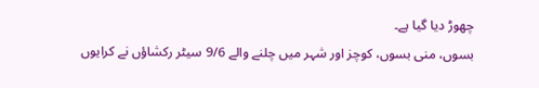چھوڑ دیا گیا ہے۔
بسوں، منی بسوں، کوچز اور شہر میں چلنے والے 9/6 سیٹر رکشاؤں نے کرایوں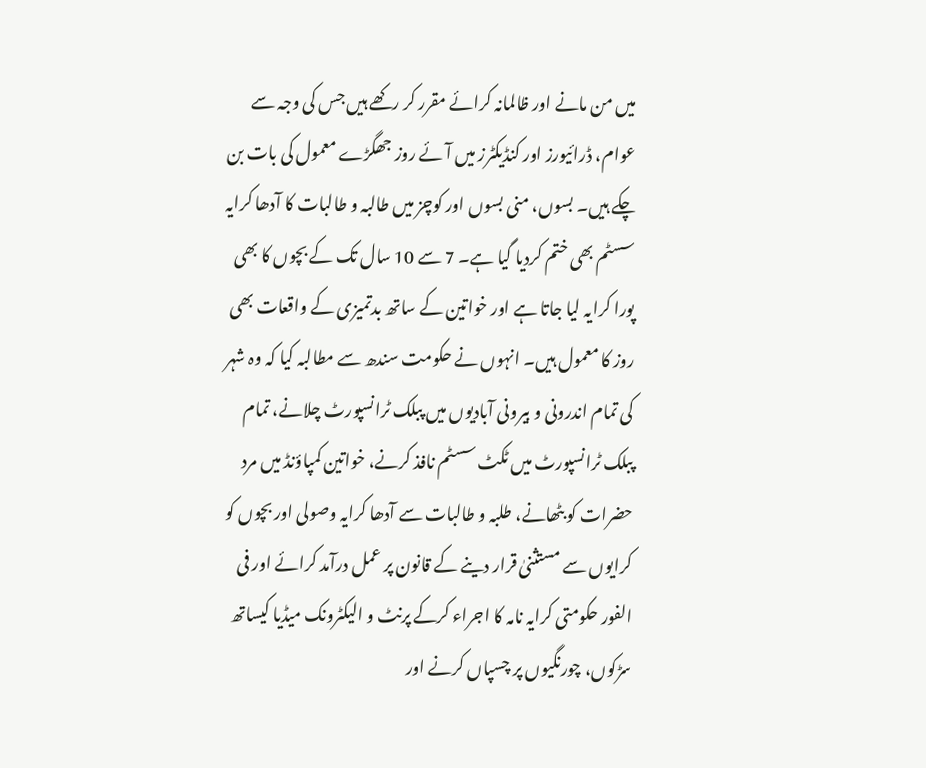میں من مانے اور ظالمانہ کرائے مقرر کر رکھے ہیں جس کی وجہ سے عوام، ڈرائیورز اور کنڈیکٹرز میں آئے روز جھگڑے معمول کی بات بن چکے ہیں۔ بسوں، منی بسوں اور کوچز میں طالبہ و طالبات کا آدھا کرایہ سسٹم بھی ختم کردیا گیا ہے۔ 7 سے 10 سال تک کے بچوں کا بھی پورا کرایہ لیا جاتا ہے اور خواتین کے ساتھ بدتمیزی کے واقعات بھی روز کا معمول ہیں۔ انہوں نے حکومت سندھ سے مطالبہ کیا کہ وہ شہر کی تمام اندرونی و بیرونی آبادیوں میں پبلک ٹرانسپورٹ چلانے، تمام پبلک ٹرانسپورٹ میں ٹکٹ سسٹم نافذ کرنے، خواتین کمپاؤنڈ میں مرد حضرات کو بٹھانے، طلبہ و طالبات سے آدھا کرایہ وصولی اور بچوں کو کرایوں سے مستثنیٰ قرار دینے کے قانون پر عمل درآمد کرائے اور فی الفور حکومتی کرایہ نامہ کا اجراء کرکے پرنٹ و الیکٹرونک میڈیا کیساتھ سڑکوں، چورنگیوں پر چسپاں کرنے اور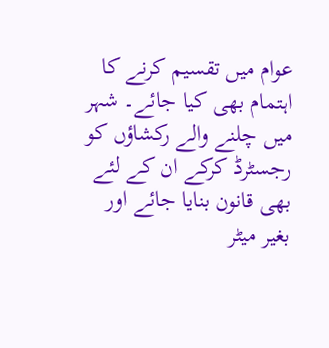عوام میں تقسیم کرنے کا اہتمام بھی کیا جائے۔ شہر میں چلنے والے رکشاؤں کو رجسٹرڈ کرکے ان کے لئے بھی قانون بنایا جائے اور بغیر میٹر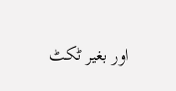اور بغیر ٹکٹ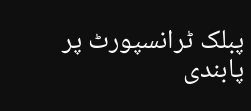پبلک ٹرانسپورٹ پر پابندی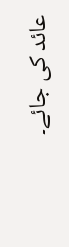عائد کی جائے۔